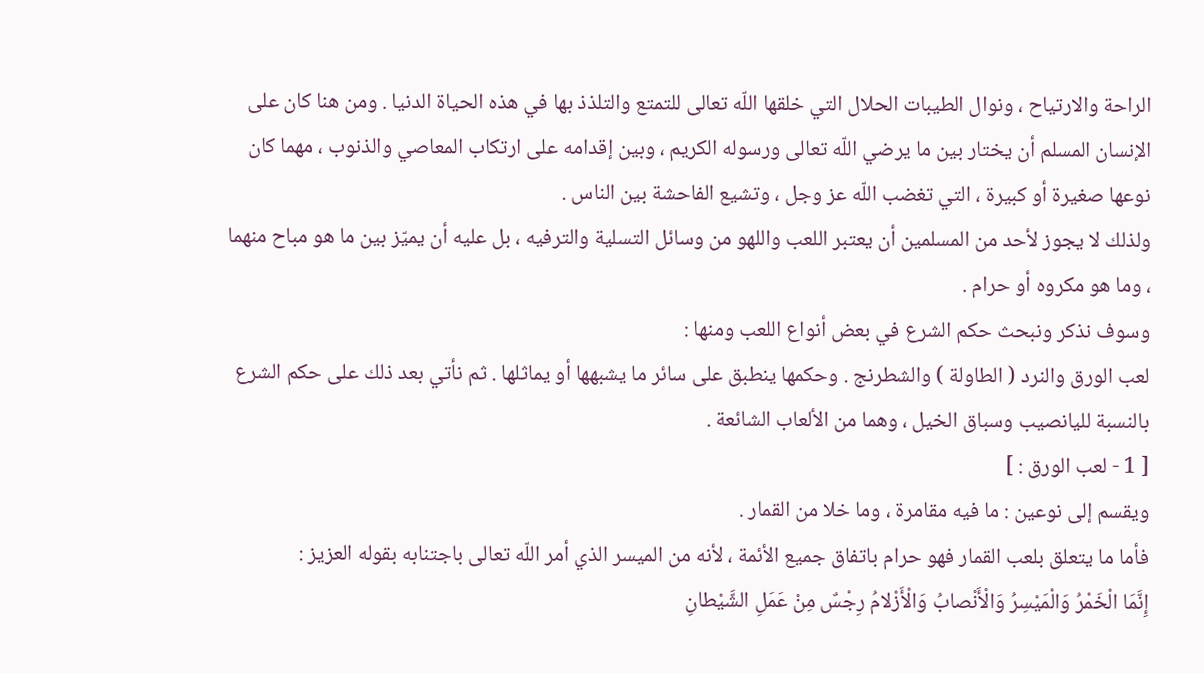الراحة والارتياح ، ونوال الطيبات الحلال التي خلقها اللّه تعالى للتمتع والتلذذ بها في هذه الحياة الدنيا . ومن هنا كان على الإنسان المسلم أن يختار بين ما يرضي اللّه تعالى ورسوله الكريم ، وبين إقدامه على ارتكاب المعاصي والذنوب ، مهما كان نوعها صغيرة أو كبيرة ، التي تغضب اللّه عز وجل ، وتشيع الفاحشة بين الناس .
ولذلك لا يجوز لأحد من المسلمين أن يعتبر اللعب واللهو من وسائل التسلية والترفيه ، بل عليه أن يميّز بين ما هو مباح منهما ، وما هو مكروه أو حرام .
وسوف نذكر ونبحث حكم الشرع في بعض أنواع اللعب ومنها :
لعب الورق والنرد ( الطاولة ) والشطرنج . وحكمها ينطبق على سائر ما يشبهها أو يماثلها . ثم نأتي بعد ذلك على حكم الشرع بالنسبة لليانصيب وسباق الخيل ، وهما من الألعاب الشائعة .
[ 1 - لعب الورق : ]
ويقسم إلى نوعين : ما فيه مقامرة ، وما خلا من القمار .
فأما ما يتعلق بلعب القمار فهو حرام باتفاق جميع الأئمة ، لأنه من الميسر الذي أمر اللّه تعالى باجتنابه بقوله العزيز :
إِنَّمَا الْخَمْرُ وَالْمَيْسِرُ وَالْأَنْصابُ وَالْأَزْلامُ رِجْسٌ مِنْ عَمَلِ الشَّيْطانِ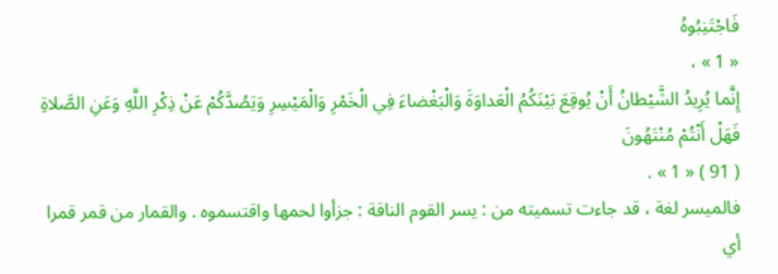فَاجْتَنِبُوهُ
« 1 » ،
إِنَّما يُرِيدُ الشَّيْطانُ أَنْ يُوقِعَ بَيْنَكُمُ الْعَداوَةَ وَالْبَغْضاءَ فِي الْخَمْرِ وَالْمَيْسِرِ وَيَصُدَّكُمْ عَنْ ذِكْرِ اللَّهِ وَعَنِ الصَّلاةِ فَهَلْ أَنْتُمْ مُنْتَهُونَ
( 91 ) « 1 » .
فالميسر لغة ، قد جاءت تسميته من : يسر القوم الناقة : جزأوا لحمها واقتسموه . والقمار من قمر قمرا أي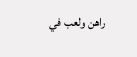راهن ولعب في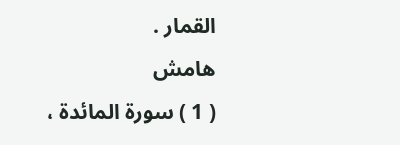القمار .
هامش
( 1 ) سورة المائدة ،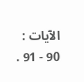الآيات : 90 - 91 .